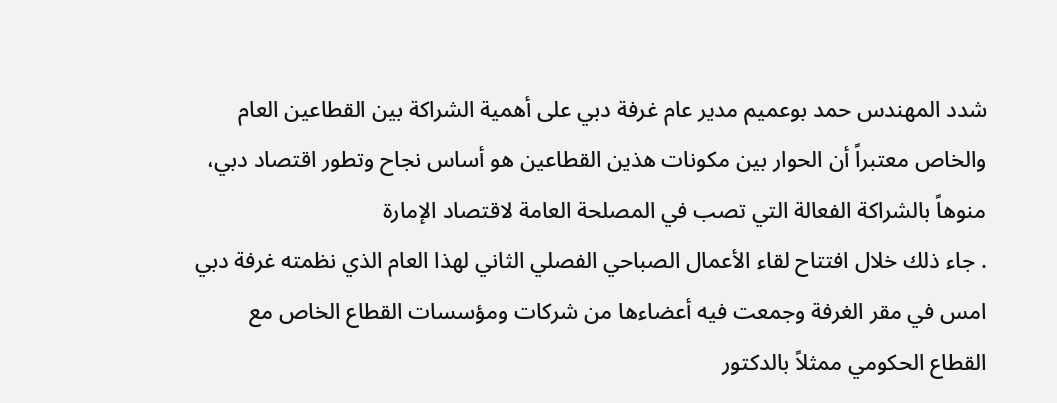شدد المهندس حمد بوعميم مدير عام غرفة دبي على أهمية الشراكة بين القطاعين العام والخاص معتبراً أن الحوار بين مكونات هذين القطاعين هو أساس نجاح وتطور اقتصاد دبي، منوهاً بالشراكة الفعالة التي تصب في المصلحة العامة لاقتصاد الإمارة
. جاء ذلك خلال افتتاح لقاء الأعمال الصباحي الفصلي الثاني لهذا العام الذي نظمته غرفة دبي امس في مقر الغرفة وجمعت فيه أعضاءها من شركات ومؤسسات القطاع الخاص مع القطاع الحكومي ممثلاً بالدكتور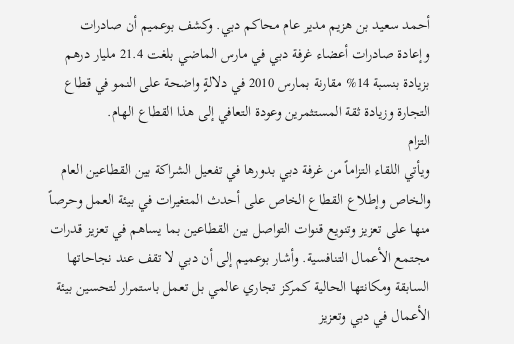أحمد سعيد بن هزيم مدير عام محاكم دبي. وكشف بوعميم أن صادرات وإعادة صادرات أعضاء غرفة دبي في مارس الماضي بلغت 21.4 مليار درهم بزيادة بنسبة 14% مقارنة بمارس 2010 في دلالةٍ واضحة على النمو في قطاع التجارة وزيادة ثقة المستثمرين وعودة التعافي إلى هذا القطاع الهام.
التزام
ويأتي اللقاء التزاماً من غرفة دبي بدورها في تفعيل الشراكة بين القطاعين العام والخاص وإطلاع القطاع الخاص على أحدث المتغيرات في بيئة العمل وحرصاً منها على تعزيز وتنويع قنوات التواصل بين القطاعين بما يساهم في تعزيز قدرات مجتمع الأعمال التنافسية. وأشار بوعميم إلى أن دبي لا تقف عند نجاحاتها السابقة ومكانتها الحالية كمركز تجاري عالمي بل تعمل باستمرار لتحسين بيئة الأعمال في دبي وتعزيز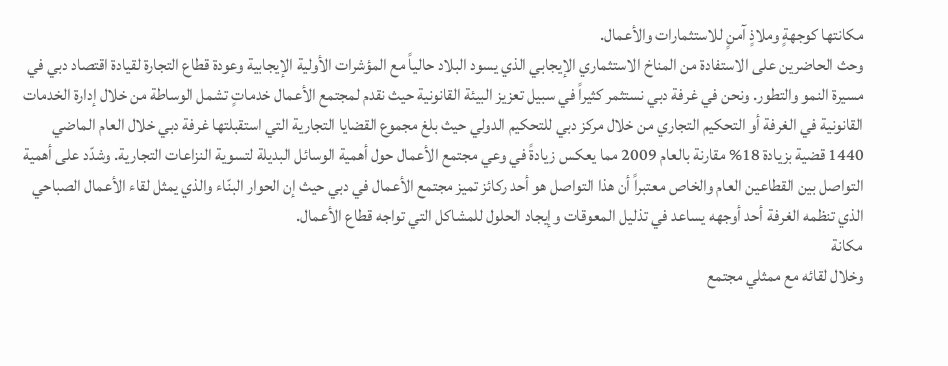مكانتها كوجهةٍ وملاذٍ آمنٍ للاستثمارات والأعمال.
وحث الحاضرين على الاستفادة من المناخ الاستثماري الإيجابي الذي يسود البلاد حالياً مع المؤشرات الأولية الإيجابية وعودة قطاع التجارة لقيادة اقتصاد دبي في مسيرة النمو والتطور. ونحن في غرفة دبي نستثمر كثيراً في سبيل تعزيز البيئة القانونية حيث نقدم لمجتمع الأعمال خدماتٍ تشمل الوساطة من خلال إدارة الخدمات القانونية في الغرفة أو التحكيم التجاري من خلال مركز دبي للتحكيم الدولي حيث بلغ مجموع القضايا التجارية التي استقبلتها غرفة دبي خلال العام الماضي 1440 قضية بزيادة 18% مقارنة بالعام 2009 مما يعكس زيادةً في وعي مجتمع الأعمال حول أهمية الوسائل البديلة لتسوية النزاعات التجارية. وشدّد على أهمية التواصل بين القطاعين العام والخاص معتبراً أن هذا التواصل هو أحد ركائز تميز مجتمع الأعمال في دبي حيث إن الحوار البنّاء والذي يمثل لقاء الأعمال الصباحي الذي تنظمه الغرفة أحد أوجهه يساعد في تذليل المعوقات وإيجاد الحلول للمشاكل التي تواجه قطاع الأعمال.
مكانة
وخلال لقائه مع ممثلي مجتمع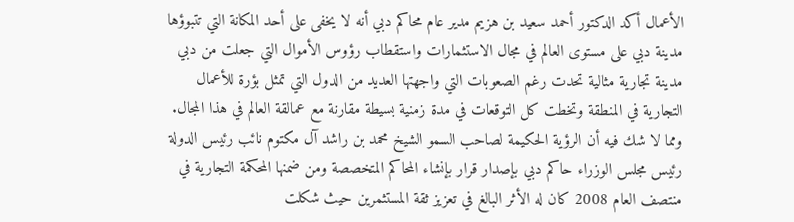الأعمال أكد الدكتور أحمد سعيد بن هزيم مدير عام محاكم دبي أنه لا يخفى على أحد المكانة التي تتبوؤها مدينة دبي على مستوى العالم في مجال الاستثمارات واستقطاب رؤوس الأموال التي جعلت من دبي مدينة تجارية مثالية تحدت رغم الصعوبات التي واجهتها العديد من الدول التي تمثل بؤرة للأعمال التجارية في المنطقة وتخطت كل التوقعات في مدة زمنية بسيطة مقارنة مع عمالقة العالم في هذا المجال.
ومما لا شك فيه أن الرؤية الحكيمة لصاحب السمو الشيخ محمد بن راشد آل مكتوم نائب رئيس الدولة رئيس مجلس الوزراء حاكم دبي بإصدار قرار بإنشاء المحاكم المتخصصة ومن ضمنها المحكمة التجارية في منتصف العام 2008 كان له الأثر البالغ في تعزيز ثقة المستثمرين حيث شكلت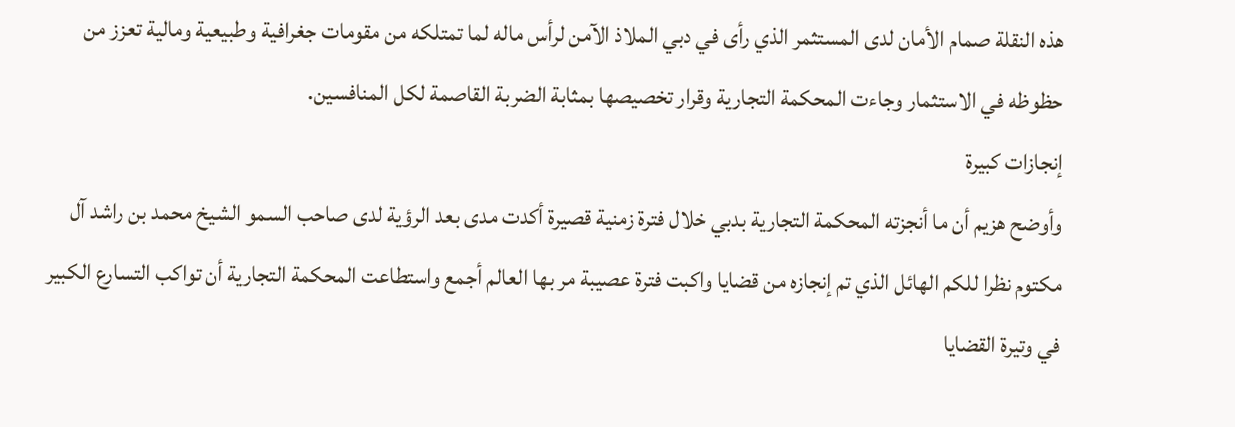هذه النقلة صمام الأمان لدى المستثمر الذي رأى في دبي الملاذ الآمن لرأس ماله لما تمتلكه من مقومات جغرافية وطبيعية ومالية تعزز من حظوظه في الاستثمار وجاءت المحكمة التجارية وقرار تخصيصها بمثابة الضربة القاصمة لكل المنافسين.
إنجازات كبيرة
وأوضح هزيم أن ما أنجزته المحكمة التجارية بدبي خلال فترة زمنية قصيرة أكدت مدى بعد الرؤية لدى صاحب السمو الشيخ محمد بن راشد آل مكتوم نظرا للكم الهائل الذي تم إنجازه من قضايا واكبت فترة عصيبة مر بها العالم أجمع واستطاعت المحكمة التجارية أن تواكب التسارع الكبير في وتيرة القضايا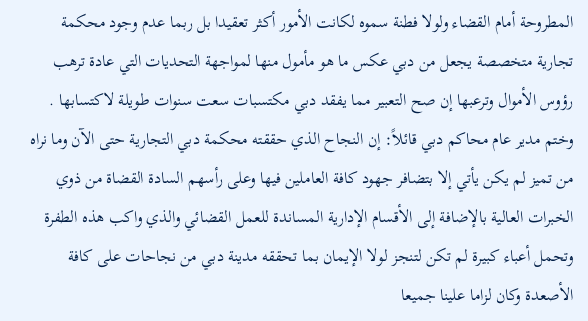المطروحة أمام القضاء ولولا فطنة سموه لكانت الأمور أكثر تعقيدا بل ربما عدم وجود محكمة تجارية متخصصة يجعل من دبي عكس ما هو مأمول منها لمواجهة التحديات التي عادة ترهب رؤوس الأموال وترعبها إن صح التعبير مما يفقد دبي مكتسبات سعت سنوات طويلة لاكتسابها .
وختم مدير عام محاكم دبي قائلاً: إن النجاح الذي حققته محكمة دبي التجارية حتى الآن وما نراه من تميز لم يكن يأتي إلا بتضافر جهود كافة العاملين فيها وعلى رأسهم السادة القضاة من ذوي الخبرات العالية بالإضافة إلى الأقسام الإدارية المساندة للعمل القضائي والذي واكب هذه الطفرة وتحمل أعباء كبيرة لم تكن لتنجز لولا الإيمان بما تحققه مدينة دبي من نجاحات على كافة الأصعدة وكان لزاما علينا جميعا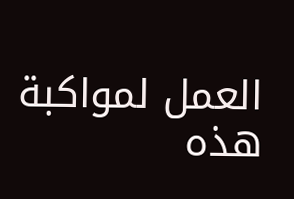العمل لمواكبة هذه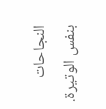النجاحات بنفس الوتيرة.